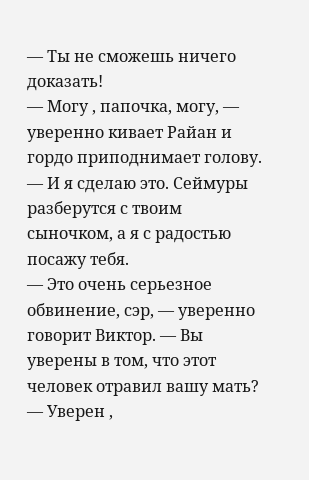— Ты не сможешь ничего доказать!
— Могу , папочка, могу, — уверенно кивает Райан и гордо приподнимает голову. — И я сделаю это. Сеймуры разберутся с твоим сыночком, а я с радостью посажу тебя.
— Это очень серьезное обвинение, сэр, — уверенно говорит Виктор. — Вы уверены в том, что этот человек отравил вашу мать?
— Уверен ,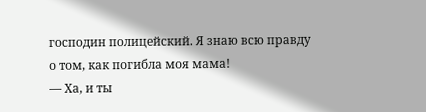господин полицейский. Я знаю всю правду о том, как погибла моя мама!
— Ха, и ты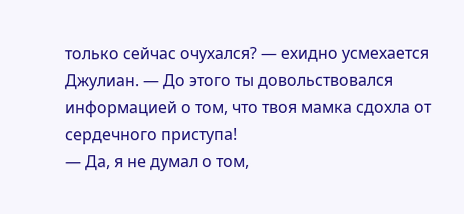только сейчас очухался? — ехидно усмехается Джулиан. — До этого ты довольствовался информацией о том, что твоя мамка сдохла от сердечного приступа!
— Да, я не думал о том,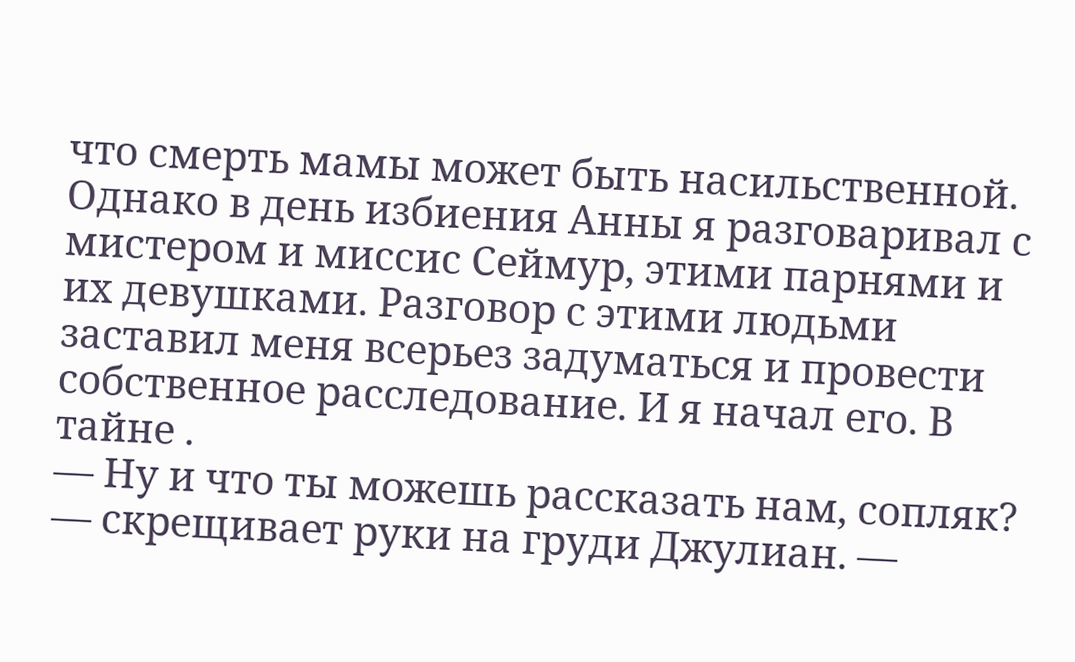что смерть мамы может быть насильственной. Однако в день избиения Анны я разговаривал с мистером и миссис Сеймур, этими парнями и их девушками. Разговор с этими людьми заставил меня всерьез задуматься и провести собственное расследование. И я начал его. В тайне .
— Ну и что ты можешь рассказать нам, сопляк? — скрещивает руки на груди Джулиан. —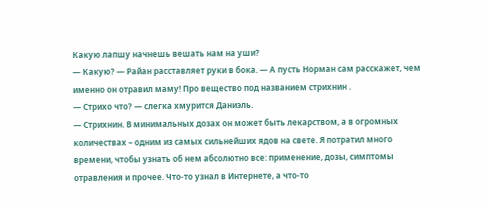Какую лапшу начнешь вешать нам на уши?
— Какую? — Райан расставляет руки в бока. — А пусть Норман сам расскажет, чем именно он отравил маму! Про вещество под названием стрихнин .
— Стрихо что? — слегка хмурится Даниэль.
— Стрихнин. В минимальных дозах он может быть лекарством, а в огромных количествах – одним из самых сильнейших ядов на свете. Я потратил много времени, чтобы узнать об нем абсолютно все: применение, дозы, симптомы отравления и прочее. Что-то узнал в Интернете, а что-то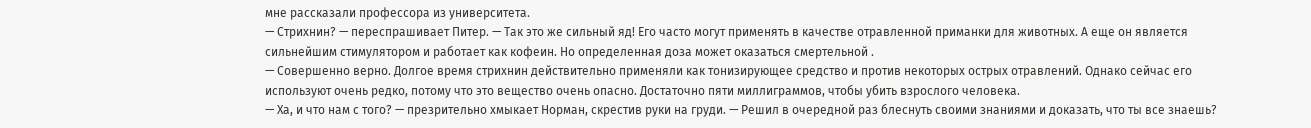мне рассказали профессора из университета.
— Стрихнин? — переспрашивает Питер. — Так это же сильный яд! Его часто могут применять в качестве отравленной приманки для животных. А еще он является сильнейшим стимулятором и работает как кофеин. Но определенная доза может оказаться смертельной .
— Совершенно верно. Долгое время стрихнин действительно применяли как тонизирующее средство и против некоторых острых отравлений. Однако сейчас его используют очень редко, потому что это вещество очень опасно. Достаточно пяти миллиграммов, чтобы убить взрослого человека.
— Ха, и что нам с того? — презрительно хмыкает Норман, скрестив руки на груди. — Решил в очередной раз блеснуть своими знаниями и доказать, что ты все знаешь?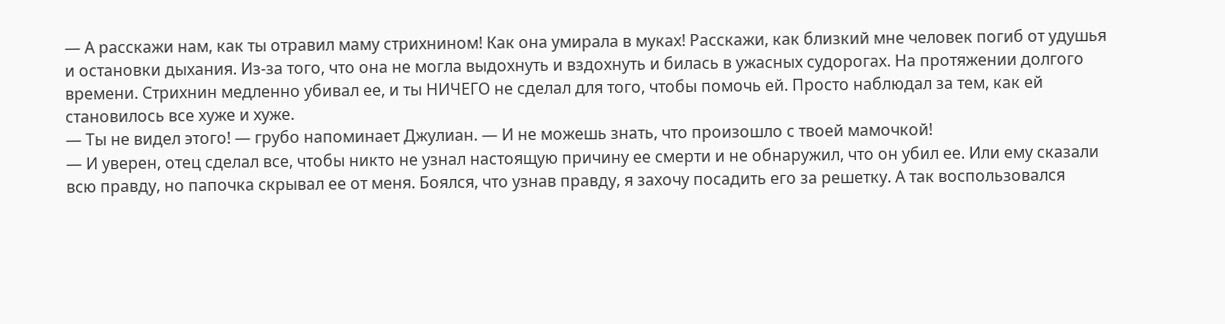— А расскажи нам, как ты отравил маму стрихнином! Как она умирала в муках! Расскажи, как близкий мне человек погиб от удушья и остановки дыхания. Из-за того, что она не могла выдохнуть и вздохнуть и билась в ужасных судорогах. На протяжении долгого времени. Стрихнин медленно убивал ее, и ты НИЧЕГО не сделал для того, чтобы помочь ей. Просто наблюдал за тем, как ей становилось все хуже и хуже.
— Ты не видел этого! — грубо напоминает Джулиан. — И не можешь знать, что произошло с твоей мамочкой!
— И уверен, отец сделал все, чтобы никто не узнал настоящую причину ее смерти и не обнаружил, что он убил ее. Или ему сказали всю правду, но папочка скрывал ее от меня. Боялся, что узнав правду, я захочу посадить его за решетку. А так воспользовался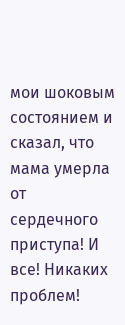мои шоковым состоянием и сказал, что мама умерла от сердечного приступа! И все! Никаких проблем!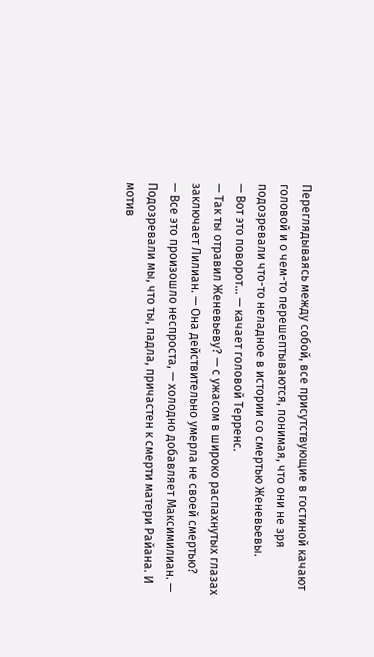Переглядываясь между собой, все присутствующие в гостиной качают головой и о чем-то перешептываются, понимая, что они не зря подозревали что-то неладное в истории со смертью Женевьевы.
— Вот это поворот… — качает головой Терренс.
— Так ты отравил Женевьеву? — с ужасом в широко распахнутых глазах заключает Лилиан. — Она действительно умерла не своей смертью?
— Все это произошло неспроста, — холодно добавляет Максимилиан. — Подозревали мы, что ты, падла, причастен к смерти матери Райана. И мотив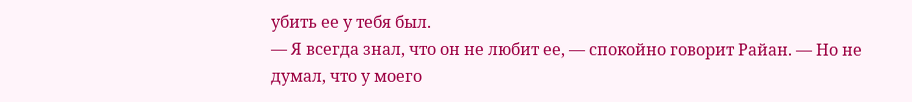убить ее у тебя был.
— Я всегда знал, что он не любит ее, — спокойно говорит Райан. — Но не думал, что у моего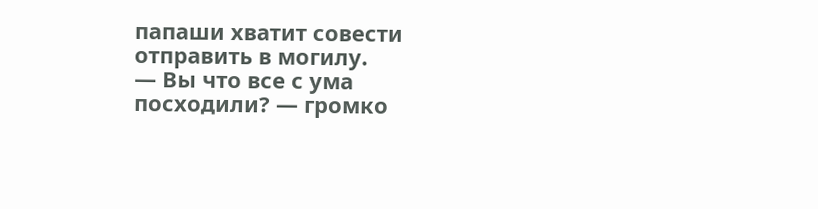папаши хватит совести отправить в могилу.
— Вы что все с ума посходили? — громко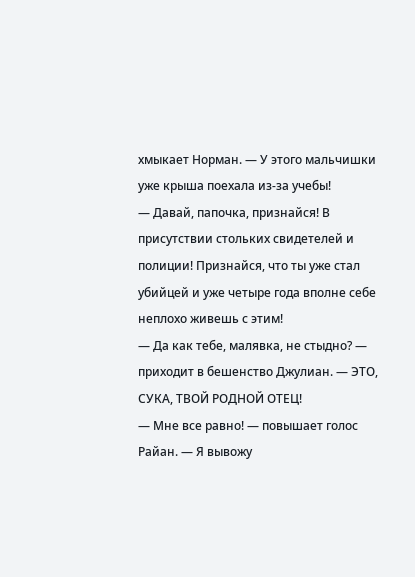хмыкает Норман. — У этого мальчишки уже крыша поехала из-за учебы!
— Давай, папочка, признайся! В присутствии стольких свидетелей и полиции! Признайся, что ты уже стал убийцей и уже четыре года вполне себе неплохо живешь с этим!
— Да как тебе, малявка, не стыдно? — приходит в бешенство Джулиан. — ЭТО, СУКА, ТВОЙ РОДНОЙ ОТЕЦ!
— Мне все равно! — повышает голос Райан. — Я вывожу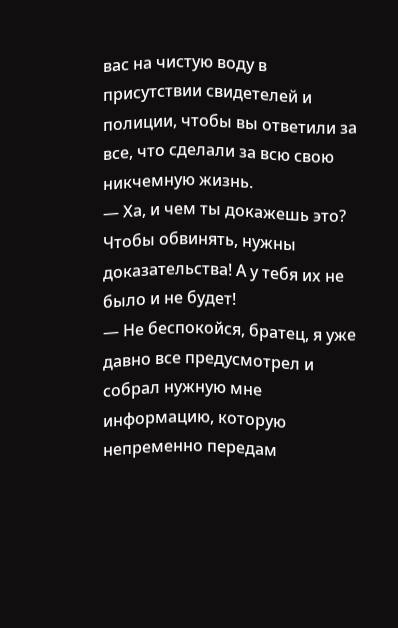вас на чистую воду в присутствии свидетелей и полиции, чтобы вы ответили за все, что сделали за всю свою никчемную жизнь.
— Ха, и чем ты докажешь это? Чтобы обвинять, нужны доказательства! А у тебя их не было и не будет!
— Не беспокойся, братец, я уже давно все предусмотрел и собрал нужную мне информацию, которую непременно передам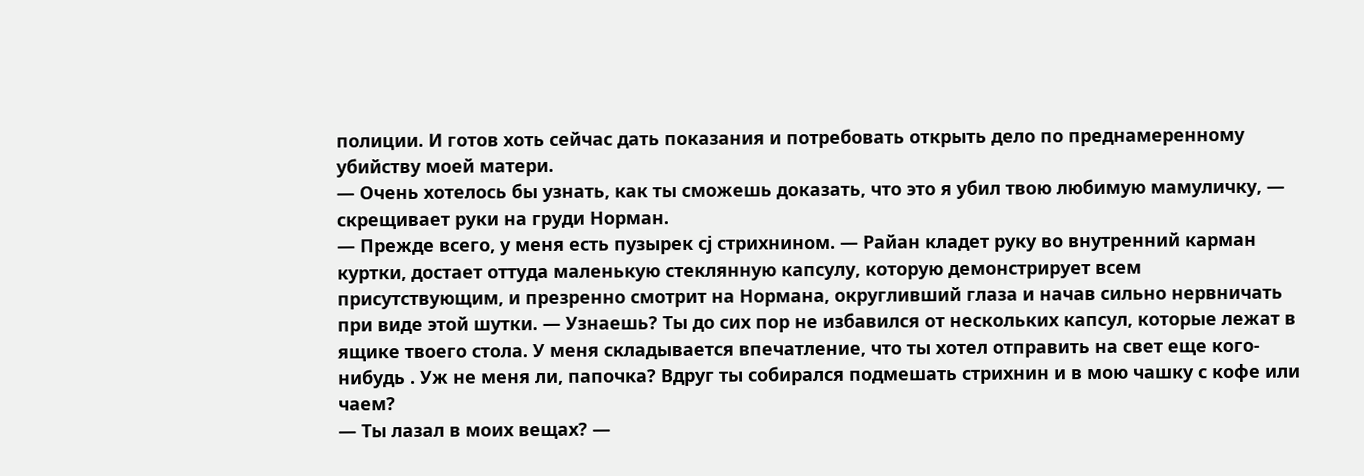полиции. И готов хоть сейчас дать показания и потребовать открыть дело по преднамеренному убийству моей матери.
— Очень хотелось бы узнать, как ты сможешь доказать, что это я убил твою любимую мамуличку, — скрещивает руки на груди Норман.
— Прежде всего, у меня есть пузырек сj стрихнином. — Райан кладет руку во внутренний карман куртки, достает оттуда маленькую стеклянную капсулу, которую демонстрирует всем присутствующим, и презренно смотрит на Нормана, округливший глаза и начав сильно нервничать при виде этой шутки. — Узнаешь? Ты до сих пор не избавился от нескольких капсул, которые лежат в ящике твоего стола. У меня складывается впечатление, что ты хотел отправить на свет еще кого-нибудь . Уж не меня ли, папочка? Вдруг ты собирался подмешать стрихнин и в мою чашку с кофе или чаем?
— Ты лазал в моих вещах? —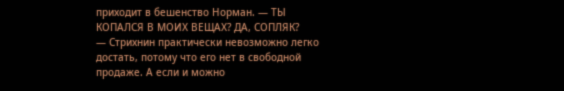приходит в бешенство Норман. — ТЫ КОПАЛСЯ В МОИХ ВЕЩАХ? ДА, СОПЛЯК?
— Стрихнин практически невозможно легко достать, потому что его нет в свободной продаже. А если и можно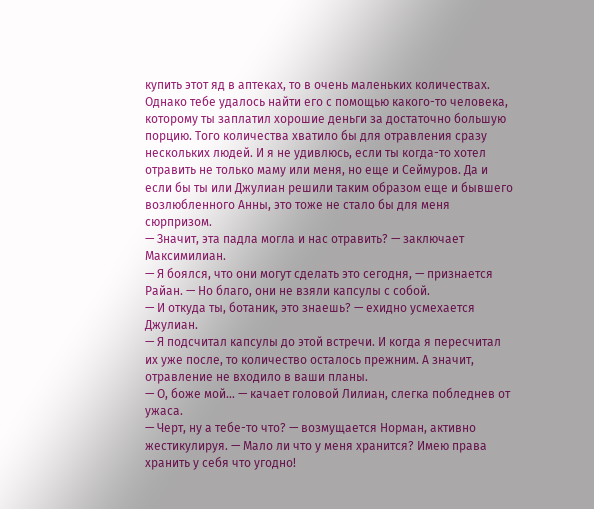купить этот яд в аптеках, то в очень маленьких количествах. Однако тебе удалось найти его с помощью какого-то человека, которому ты заплатил хорошие деньги за достаточно большую порцию. Того количества хватило бы для отравления сразу нескольких людей. И я не удивлюсь, если ты когда-то хотел отравить не только маму или меня, но еще и Сеймуров. Да и если бы ты или Джулиан решили таким образом еще и бывшего возлюбленного Анны, это тоже не стало бы для меня сюрпризом.
— Значит, эта падла могла и нас отравить? — заключает Максимилиан.
— Я боялся, что они могут сделать это сегодня, — признается Райан. — Но благо, они не взяли капсулы с собой.
— И откуда ты, ботаник, это знаешь? — ехидно усмехается Джулиан.
— Я подсчитал капсулы до этой встречи. И когда я пересчитал их уже после, то количество осталось прежним. А значит, отравление не входило в ваши планы.
— О, боже мой… — качает головой Лилиан, слегка побледнев от ужаса.
— Черт, ну а тебе-то что? — возмущается Норман, активно жестикулируя. — Мало ли что у меня хранится? Имею права хранить у себя что угодно!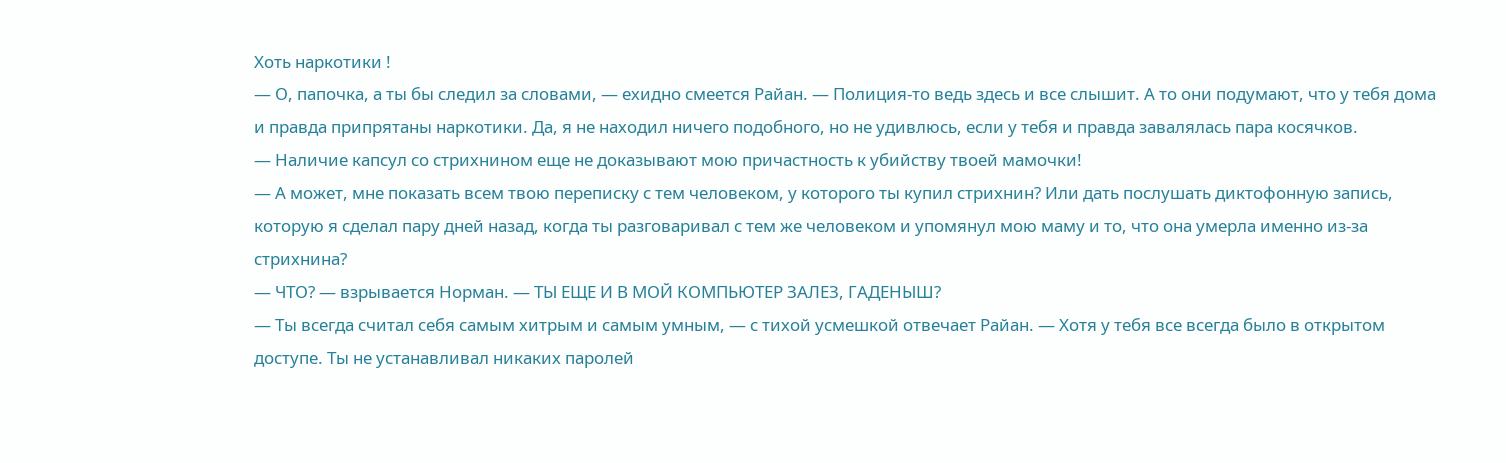Хоть наркотики !
— О, папочка, а ты бы следил за словами, — ехидно смеется Райан. — Полиция-то ведь здесь и все слышит. А то они подумают, что у тебя дома и правда припрятаны наркотики. Да, я не находил ничего подобного, но не удивлюсь, если у тебя и правда завалялась пара косячков.
— Наличие капсул со стрихнином еще не доказывают мою причастность к убийству твоей мамочки!
— А может, мне показать всем твою переписку с тем человеком, у которого ты купил стрихнин? Или дать послушать диктофонную запись, которую я сделал пару дней назад, когда ты разговаривал с тем же человеком и упомянул мою маму и то, что она умерла именно из-за стрихнина?
— ЧТО? — взрывается Норман. — ТЫ ЕЩЕ И В МОЙ КОМПЬЮТЕР ЗАЛЕЗ, ГАДЕНЫШ?
— Ты всегда считал себя самым хитрым и самым умным, — с тихой усмешкой отвечает Райан. — Хотя у тебя все всегда было в открытом доступе. Ты не устанавливал никаких паролей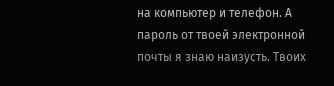на компьютер и телефон. А пароль от твоей электронной почты я знаю наизусть. Твоих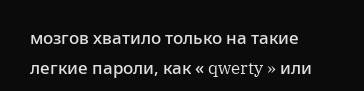мозгов хватило только на такие легкие пароли, как « qwerty » или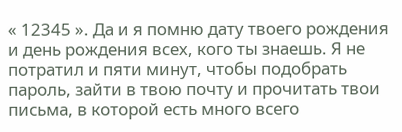« 12345 ». Да и я помню дату твоего рождения и день рождения всех, кого ты знаешь. Я не потратил и пяти минут, чтобы подобрать пароль, зайти в твою почту и прочитать твои письма, в которой есть много всего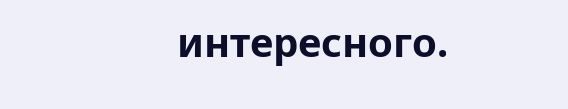интересного.